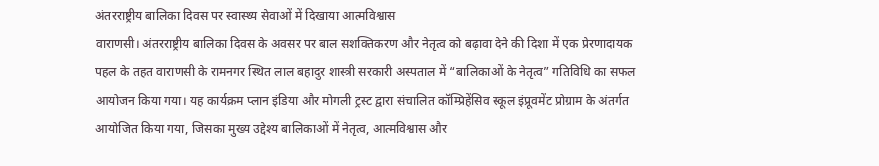अंतरराष्ट्रीय बालिका दिवस पर स्वास्थ्य सेवाओं में दिखाया आत्मविश्वास
वाराणसी। अंतरराष्ट्रीय बालिका दिवस के अवसर पर बाल सशक्तिकरण और नेतृत्व को बढ़ावा देने की दिशा में एक प्रेरणादायक पहल के तहत वाराणसी के रामनगर स्थित लाल बहादुर शास्त्री सरकारी अस्पताल में “बालिकाओं के नेतृत्व” गतिविधि का सफल आयोजन किया गया। यह कार्यक्रम प्लान इंडिया और मोगली ट्रस्ट द्वारा संचालित कॉम्प्रिहेंसिव स्कूल इंप्रूवमेंट प्रोग्राम के अंतर्गत आयोजित किया गया, जिसका मुख्य उद्देश्य बालिकाओं में नेतृत्व, आत्मविश्वास और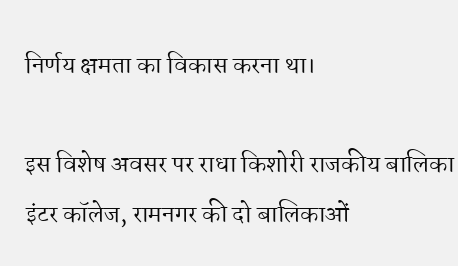निर्णय क्षमता का विकास करना था।

इस विशेष अवसर पर राधा किशोरी राजकीय बालिका इंटर कॉलेज, रामनगर की दो बालिकाओं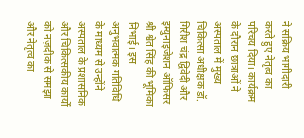ने सक्रिय भागीदारी करते हुए नेतृत्व का परिचय दिया। कार्यक्रम के दौरान छात्राओं ने अस्पताल में मुख्य चिकित्सा अधीक्षक डॉ. गिरीश चंद्र द्विवेदी और इम्युनाइजेशन ऑफिसर श्री श्वेत सिंह की भूमिका निभाई। इस अनुभवात्मक गतिविधि के माध्यम से उन्होंने अस्पताल के प्रशासनिक और चिकित्सकीय कार्यों को नज़दीक से समझा और नेतृत्व का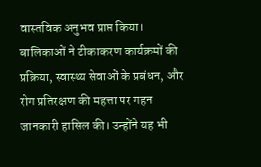वास्तविक अनुभव प्राप्त किया। बालिकाओं ने टीकाकरण कार्यक्रमों की प्रक्रिया, स्वास्थ्य सेवाओं के प्रबंधन, और रोग प्रतिरक्षण की महत्ता पर गहन जानकारी हासिल की। उन्होंने यह भी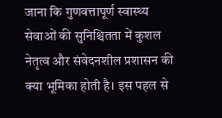जाना कि गुणवत्तापूर्ण स्वास्थ्य सेवाओं की सुनिश्चितता में कुशल नेतृत्व और संवेदनशील प्रशासन की क्या भूमिका होती है। इस पहल से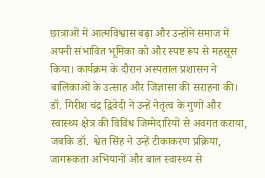छात्राओं में आत्मविश्वास बढ़ा और उन्होंने समाज में अपनी संभावित भूमिका को और स्पष्ट रूप से महसूस किया। कार्यक्रम के दौरान अस्पताल प्रशासन ने बालिकाओं के उत्साह और जिज्ञासा की सराहना की। डॉ. गिरीश चंद्र द्विवेदी ने उन्हें नेतृत्व के गुणों और स्वास्थ्य क्षेत्र की विविध जिम्मेदारियों से अवगत कराया, जबकि डॉ. श्वेत सिंह ने उन्हें टीकाकरण प्रक्रिया, जागरूकता अभियानों और बाल स्वास्थ्य से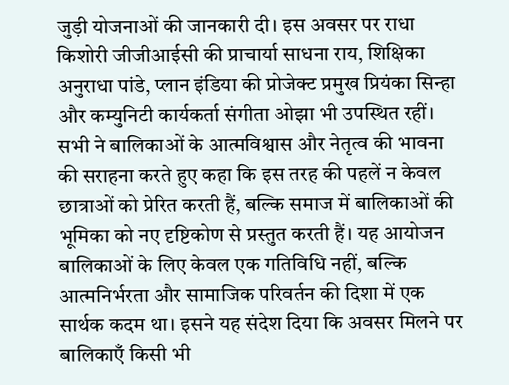जुड़ी योजनाओं की जानकारी दी। इस अवसर पर राधा किशोरी जीजीआईसी की प्राचार्या साधना राय, शिक्षिका अनुराधा पांडे, प्लान इंडिया की प्रोजेक्ट प्रमुख प्रियंका सिन्हा और कम्युनिटी कार्यकर्ता संगीता ओझा भी उपस्थित रहीं। सभी ने बालिकाओं के आत्मविश्वास और नेतृत्व की भावना की सराहना करते हुए कहा कि इस तरह की पहलें न केवल छात्राओं को प्रेरित करती हैं, बल्कि समाज में बालिकाओं की भूमिका को नए दृष्टिकोण से प्रस्तुत करती हैं। यह आयोजन बालिकाओं के लिए केवल एक गतिविधि नहीं, बल्कि आत्मनिर्भरता और सामाजिक परिवर्तन की दिशा में एक सार्थक कदम था। इसने यह संदेश दिया कि अवसर मिलने पर बालिकाएँ किसी भी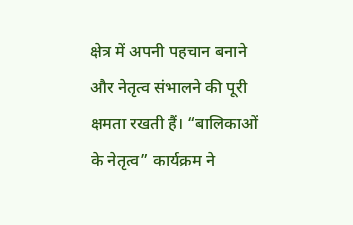क्षेत्र में अपनी पहचान बनाने और नेतृत्व संभालने की पूरी क्षमता रखती हैं। “बालिकाओं के नेतृत्व” कार्यक्रम ने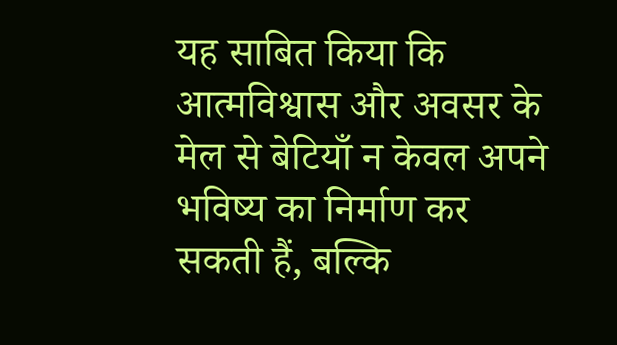यह साबित किया कि आत्मविश्वास और अवसर के मेल से बेटियाँ न केवल अपने भविष्य का निर्माण कर सकती हैं, बल्कि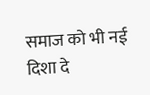समाज को भी नई दिशा दे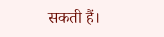सकती हैं।